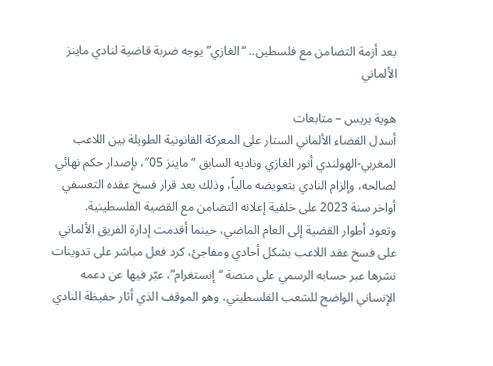بعد أزمة التضامن مع فلسطين.. “الغازي” يوجه ضربة قاضية لنادي ماينز الألماني

هوية بريس – متابعات
أسدل القضاء الألماني الستار على المعركة القانونية الطويلة بين اللاعب المغربي-الهولندي أنور الغازي وناديه السابق “ماينز 05″، بإصدار حكم نهائي لصالحه، وإلزام النادي بتعويضه مالياً، وذلك بعد قرار فسخ عقده التعسفي أواخر سنة 2023 على خلفية إعلانه التضامن مع القضية الفلسطينية.
وتعود أطوار القضية إلى العام الماضي، حينما أقدمت إدارة الفريق الألماني على فسخ عقد اللاعب بشكل أحادي ومفاجئ، كرد فعل مباشر على تدوينات نشرها عبر حسابه الرسمي على منصة “إنستغرام”، عبّر فيها عن دعمه الإنساني الواضح للشعب الفلسطيني، وهو الموقف الذي أثار حفيظة النادي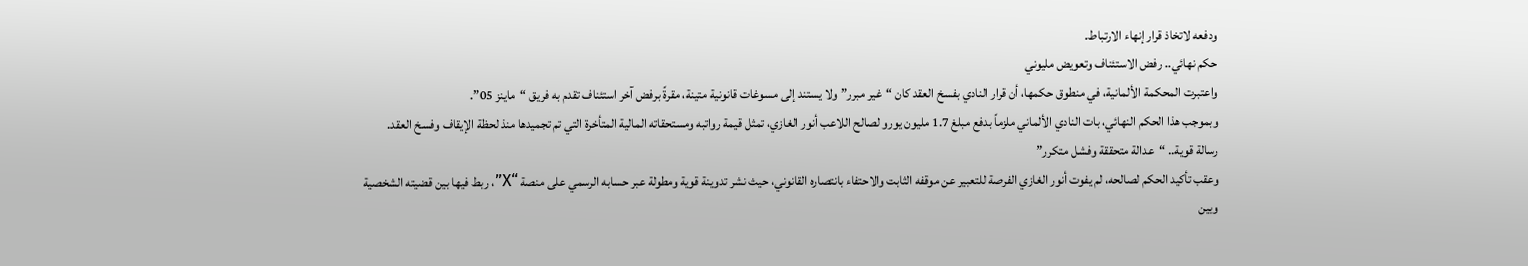ودفعه لاتخاذ قرار إنهاء الارتباط.
حكم نهائي.. رفض الاستئناف وتعويض مليوني
واعتبرت المحكمة الألمانية، في منطوق حكمها، أن قرار النادي بفسخ العقد كان “غير مبرر” ولا يستند إلى مسوغات قانونية متينة، مقرةً برفض آخر استئناف تقدم به فريق “ماينز 05”.
وبموجب هذا الحكم النهائي، بات النادي الألماني ملزماً بدفع مبلغ 1.7 مليون يورو لصالح اللاعب أنور الغازي، تمثل قيمة رواتبه ومستحقاته المالية المتأخرة التي تم تجميدها منذ لحظة الإيقاف وفسخ العقد.
رسالة قوية.. “عدالة متحققة وفشل متكرر”
وعقب تأكيد الحكم لصالحه، لم يفوت أنور الغازي الفرصة للتعبير عن موقفه الثابت والاحتفاء بانتصاره القانوني، حيث نشر تدوينة قوية ومطولة عبر حسابه الرسمي على منصة “X”، ربط فيها بين قضيته الشخصية وبين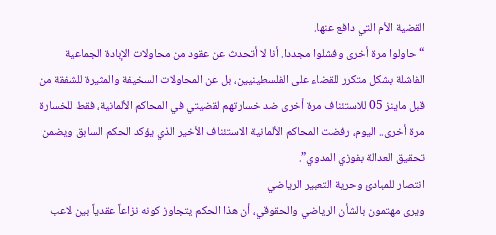القضية الأم التي دافع عنها.
“حاولوا مرة أخرى وفشلوا مجددا. أنا لا أتحدث عن عقود من محاولات الإبادة الجماعية الفاشلة بشكل متكرر للقضاء على الفلسطينيين، بل عن المحاولات السخيفة والمثيرة للشفقة من قبل ماينز 05 للاستئناف مرة أخرى ضد خسارتهم لقضيتي في المحاكم الألمانية، فقط للخسارة مرة أخرى.. اليوم، رفضت المحاكم الألمانية الاستئناف الأخير الذي يؤكد الحكم السابق ويضمن تحقيق العدالة بفوزي المدوي”.
انتصار للمبادئ وحرية التعبير الرياضي
ويرى مهتمون بالشأن الرياضي والحقوقي، أن هذا الحكم يتجاوز كونه نزاعاً عقدياً بين لاعب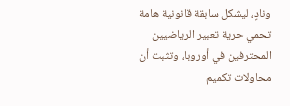ونادٍ، ليشكل سابقة قانونية هامة تحمي حرية تعبير الرياضيين المحترفين في أوروبا، وتثبت أن محاولات تكميم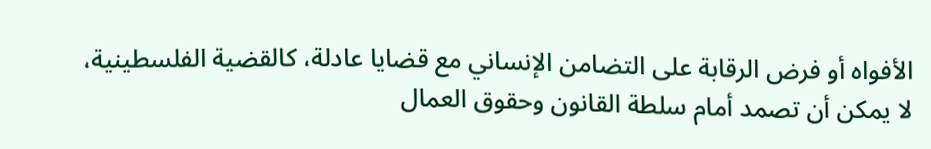الأفواه أو فرض الرقابة على التضامن الإنساني مع قضايا عادلة، كالقضية الفلسطينية، لا يمكن أن تصمد أمام سلطة القانون وحقوق العمال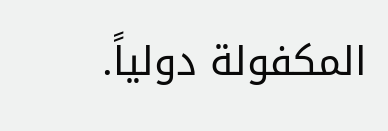المكفولة دولياً.